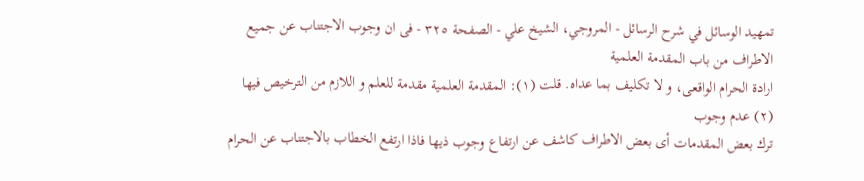تمهيد الوسائل في شرح الرسائل - المروجي، الشيخ علي - الصفحة ٣٢٥ - فى ان وجوب الاجتناب عن جميع الاطراف من باب المقدمة العلمية
ارادة الحرام الواقعى، و لا تكليف بما عداه. قلت (١): المقدمة العلمية مقدمة للعلم و اللازم من الترخيص فيها (٢) عدم وجوب
ترك بعض المقدمات أى بعض الاطراف كاشف عن ارتفاع وجوب ذيها فاذا ارتفع الخطاب بالاجتناب عن الحرام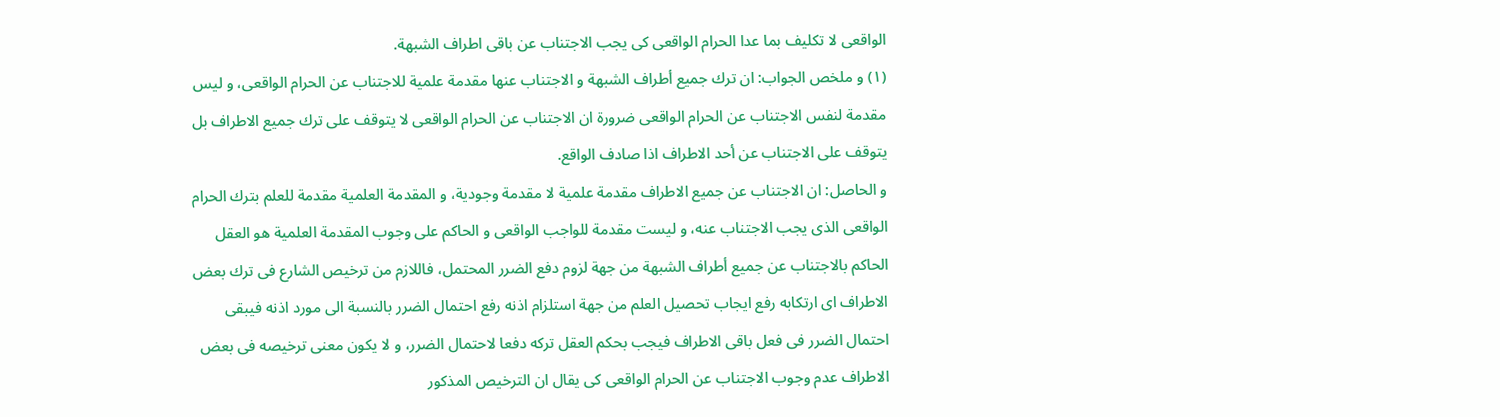الواقعى لا تكليف بما عدا الحرام الواقعى كى يجب الاجتناب عن باقى اطراف الشبهة.
(١) و ملخص الجواب: ان ترك جميع أطراف الشبهة و الاجتناب عنها مقدمة علمية للاجتناب عن الحرام الواقعى، و ليس مقدمة لنفس الاجتناب عن الحرام الواقعى ضرورة ان الاجتناب عن الحرام الواقعى لا يتوقف على ترك جميع الاطراف بل يتوقف على الاجتناب عن أحد الاطراف اذا صادف الواقع.
و الحاصل: ان الاجتناب عن جميع الاطراف مقدمة علمية لا مقدمة وجودية، و المقدمة العلمية مقدمة للعلم بترك الحرام الواقعى الذى يجب الاجتناب عنه، و ليست مقدمة للواجب الواقعى و الحاكم على وجوب المقدمة العلمية هو العقل الحاكم بالاجتناب عن جميع أطراف الشبهة من جهة لزوم دفع الضرر المحتمل، فاللازم من ترخيص الشارع فى ترك بعض الاطراف اى ارتكابه رفع ايجاب تحصيل العلم من جهة استلزام اذنه رفع احتمال الضرر بالنسبة الى مورد اذنه فيبقى احتمال الضرر فى فعل باقى الاطراف فيجب بحكم العقل تركه دفعا لاحتمال الضرر، و لا يكون معنى ترخيصه فى بعض الاطراف عدم وجوب الاجتناب عن الحرام الواقعى كى يقال ان الترخيص المذكور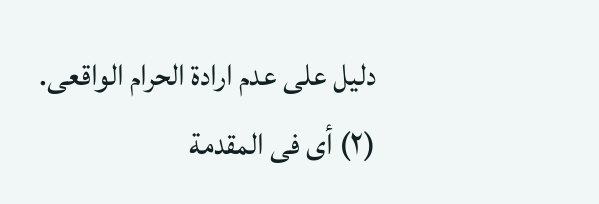دليل على عدم ارادة الحرام الواقعى.
(٢) أى فى المقدمة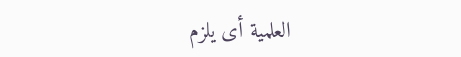العلمية أى يلزم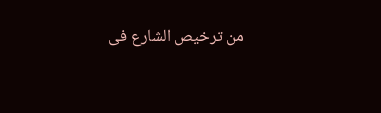من ترخيص الشارع فى